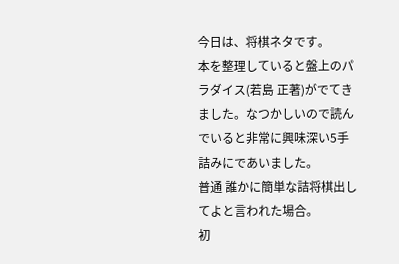今日は、将棋ネタです。
本を整理していると盤上のパラダイス(若島 正著)がでてきました。なつかしいので読んでいると非常に興味深い5手詰みにであいました。
普通 誰かに簡単な詰将棋出してよと言われた場合。
初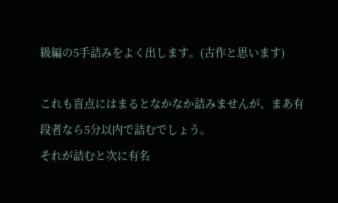級編の5手詰みをよく出します。(古作と思います)

これも盲点にはまるとなかなか詰みませんが、まあ有段者なら5分以内で詰むでしょう。
それが詰むと次に有名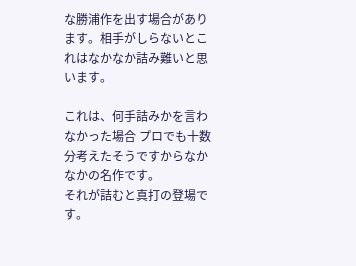な勝浦作を出す場合があります。相手がしらないとこれはなかなか詰み難いと思います。

これは、何手詰みかを言わなかった場合 プロでも十数分考えたそうですからなかなかの名作です。
それが詰むと真打の登場です。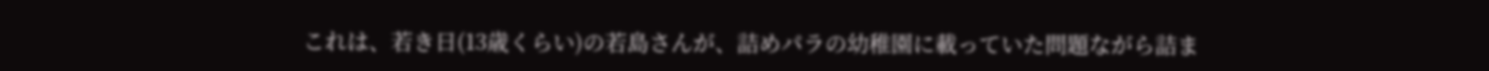これは、若き日(13歳くらい)の若島さんが、詰めパラの幼稚園に載っていた問題ながら詰ま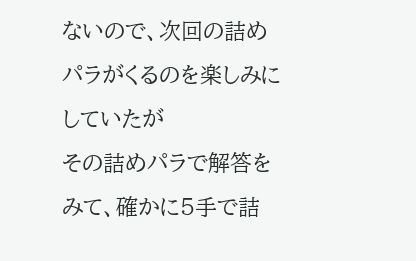ないので、次回の詰めパラがくるのを楽しみにしていたが
その詰めパラで解答をみて、確かに5手で詰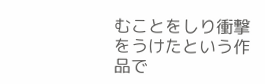むことをしり衝撃をうけたという作品で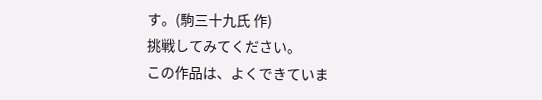す。(駒三十九氏 作)
挑戦してみてください。
この作品は、よくできていま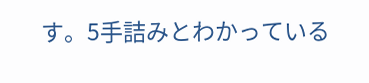す。5手詰みとわかっている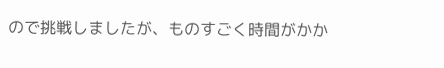ので挑戦しましたが、ものすごく時間がかか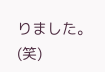りました。(笑)